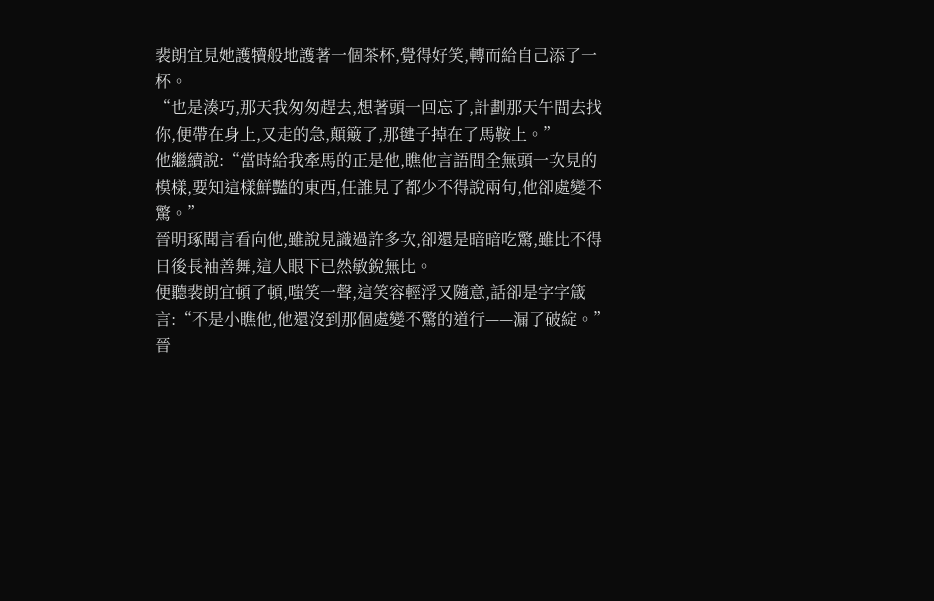裴朗宜見她護犢般地護著一個茶杯,覺得好笑,轉而給自己添了一杯。
“也是湊巧,那天我匆匆趕去,想著頭一回忘了,計劃那天午間去找你,便帶在身上,又走的急,顛簸了,那毽子掉在了馬鞍上。”
他繼續說:“當時給我牽馬的正是他,瞧他言語間全無頭一次見的模樣,要知這樣鮮豔的東西,任誰見了都少不得說兩句,他卻處變不驚。”
晉明琢聞言看向他,雖說見識過許多次,卻還是暗暗吃驚,雖比不得日後長袖善舞,這人眼下已然敏銳無比。
便聽裴朗宜頓了頓,嗤笑一聲,這笑容輕浮又隨意,話卻是字字箴言:“不是小瞧他,他還沒到那個處變不驚的道行——漏了破綻。”
晉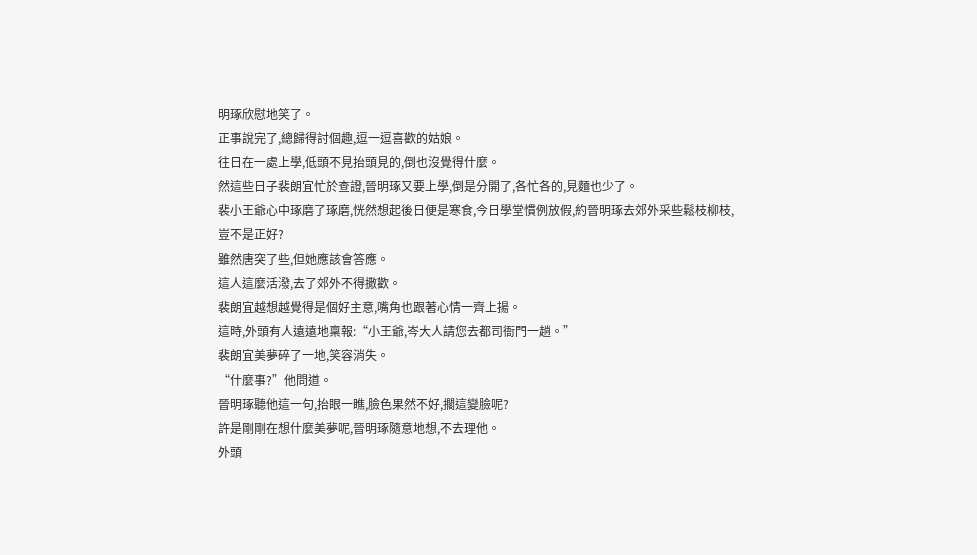明琢欣慰地笑了。
正事說完了,總歸得討個趣,逗一逗喜歡的姑娘。
往日在一處上學,低頭不見抬頭見的,倒也沒覺得什麼。
然這些日子裴朗宜忙於查證,晉明琢又要上學,倒是分開了,各忙各的,見麵也少了。
裴小王爺心中琢磨了琢磨,恍然想起後日便是寒食,今日學堂慣例放假,約晉明琢去郊外采些鬆枝柳枝,豈不是正好?
雖然唐突了些,但她應該會答應。
這人這麼活潑,去了郊外不得撒歡。
裴朗宜越想越覺得是個好主意,嘴角也跟著心情一齊上揚。
這時,外頭有人遠遠地稟報:“小王爺,岑大人請您去都司衙門一趟。”
裴朗宜美夢碎了一地,笑容消失。
“什麼事?”他問道。
晉明琢聽他這一句,抬眼一瞧,臉色果然不好,擱這變臉呢?
許是剛剛在想什麼美夢呢,晉明琢隨意地想,不去理他。
外頭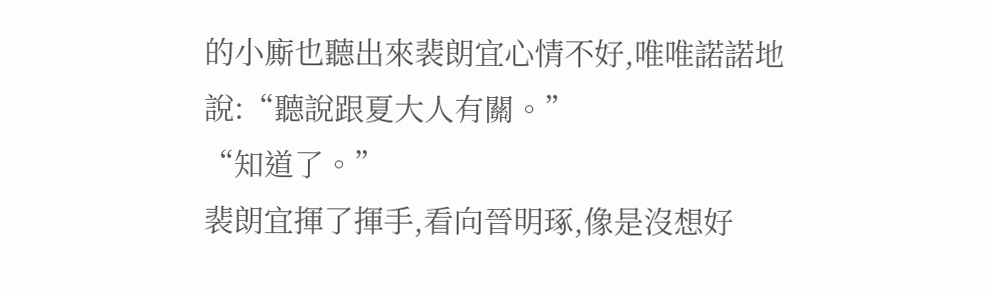的小廝也聽出來裴朗宜心情不好,唯唯諾諾地說:“聽說跟夏大人有關。”
“知道了。”
裴朗宜揮了揮手,看向晉明琢,像是沒想好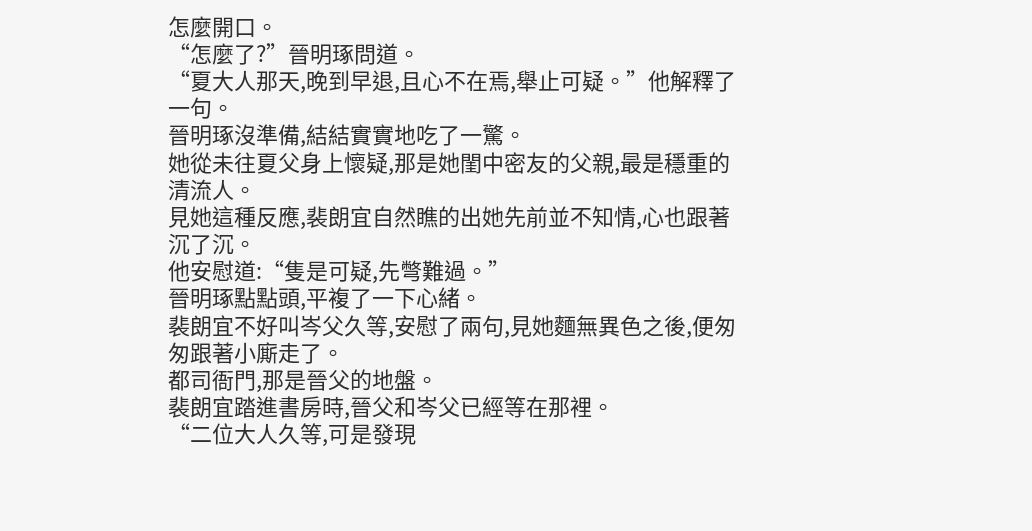怎麼開口。
“怎麼了?”晉明琢問道。
“夏大人那天,晚到早退,且心不在焉,舉止可疑。”他解釋了一句。
晉明琢沒準備,結結實實地吃了一驚。
她從未往夏父身上懷疑,那是她閨中密友的父親,最是穩重的清流人。
見她這種反應,裴朗宜自然瞧的出她先前並不知情,心也跟著沉了沉。
他安慰道:“隻是可疑,先彆難過。”
晉明琢點點頭,平複了一下心緒。
裴朗宜不好叫岑父久等,安慰了兩句,見她麵無異色之後,便匆匆跟著小廝走了。
都司衙門,那是晉父的地盤。
裴朗宜踏進書房時,晉父和岑父已經等在那裡。
“二位大人久等,可是發現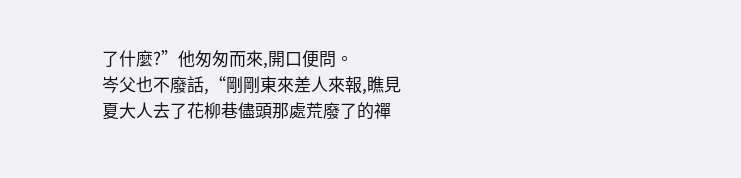了什麼?”他匆匆而來,開口便問。
岑父也不廢話,“剛剛東來差人來報,瞧見夏大人去了花柳巷儘頭那處荒廢了的禪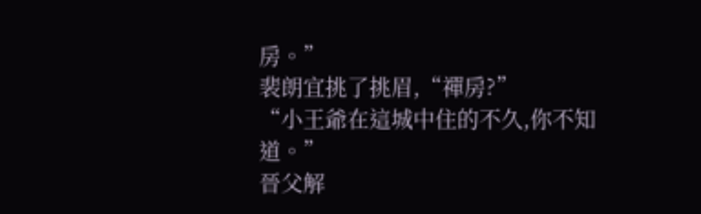房。”
裴朗宜挑了挑眉,“禪房?”
“小王爺在這城中住的不久,你不知道。”
晉父解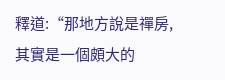釋道:“那地方說是禪房,其實是一個頗大的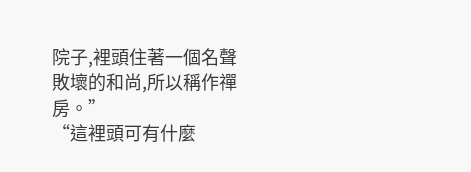院子,裡頭住著一個名聲敗壞的和尚,所以稱作禪房。”
“這裡頭可有什麼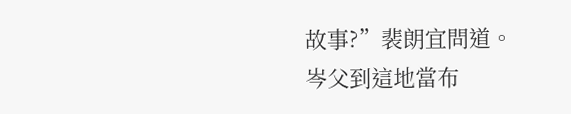故事?”裴朗宜問道。
岑父到這地當布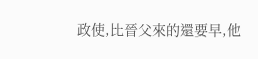政使,比晉父來的還要早,他